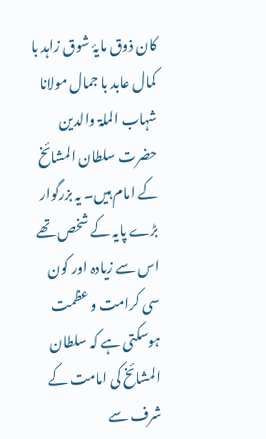کان ذوق مایۂ شوق زاہد با کمال عابد با جمال مولانا شہاب الملۃ والدین حضرت سلطان المشائخ کے امام ہیں۔ یہ بزرگوار بڑے پایہ کے شخص تھے اس سے زیادہ اور کون سی کرامت و عظمت ہوسکتی ہے کہ سلطان المشائخ کی امامت کے شرف سے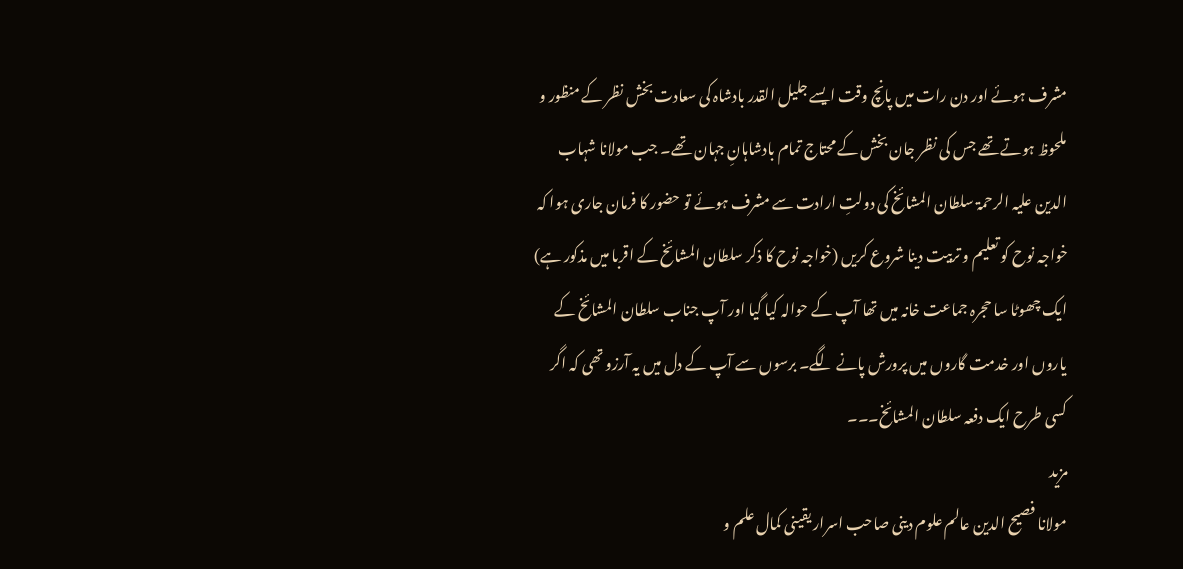مشرف ہوئے اور دن رات میں پانچ وقت ایسے جلیل القدر بادشاہ کی سعادت بخش نظر کے منظور و ملحوظ ہوتے تھے جس کی نظر جان بخش کے محتاج تمام بادشاہانِ جہان تھے۔ جب مولانا شہاب الدین علیہ الرحمۃ سلطان المشائخ کی دولتِ ارادت سے مشرف ہوئے تو حضور کا فرمان جاری ہوا کہ خواجہ نوح کو تعلیم و تربیت دینا شروع کریں (خواجہ نوح کا ذکر سلطان المشائخ کے اقربا میں مذکور ہے) ایک چھوٹا سا حجرہ جماعت خانہ میں تھا آپ کے حوالہ کیا گیا اور آپ جناب سلطان المشائخ کے یاروں اور خدمت گاروں میں پرورش پانے لگے۔ برسوں سے آپ کے دل میں یہ آرزو تھی کہ اگر کسی طرح ایک دفعہ سلطان المشائخ۔۔۔
مزید
مولانا فصیح الدین عالم علوم دینی صاحب اسرار یقینی کمال علم و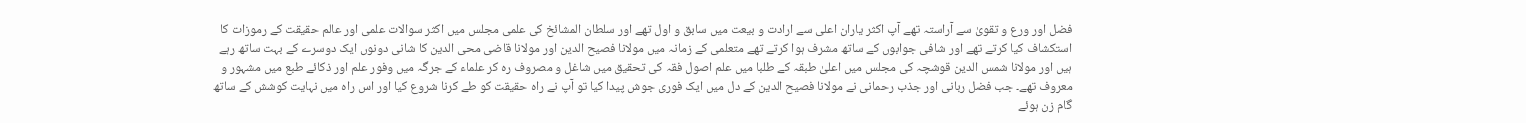فضل اور ورع و تقویٰ سے آراستہ تھے آپ اکثر یاران اعلی سے ارادت و بیعت میں سابق و اول تھے اور سلطان المشائخ کی علمی مجلس میں اکثر سوالات علمی اور عالم حقیقت کے رموزات کا استکشاف کیا کرتے تھے اور شافی جوابوں کے ساتھ مشرف ہوا کرتے تھے متعلمی کے زمانہ میں مولانا فصیح الدین اور مولانا قاضی محی الدین کا شانی دونوں ایک دوسرے کے بہت ساتھ رہے ہیں اور مولانا شمس الدین قوشچہ کی مجلس میں اعلیٰ طبقہ کے طلبا میں علم اصول فقہ کی تحقیق میں شاغل و مصروف رہ کر علماء کے جرگہ میں وفور علم اور ذکائے طبع میں مشہور و معروف تھے۔ جب فضل ربانی اور جذب رحمانی نے مولانا فصیح الدین کے دل میں ایک فوری جوش پیدا کیا تو آپ نے راہ حقیقت کو طے کرنا شروع کیا اور اس راہ میں نہایت کوشش کے ساتھ گام زن ہوئے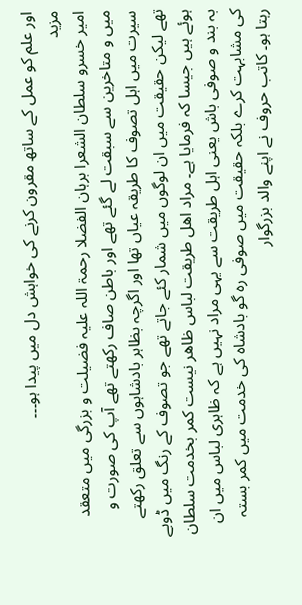اور علم کو عمل کے ساتھ مقرون کرنے کی خواہش دل میں پیدا ہو۔۔۔
مزید
امیر خسرو سلطان الشعرا برہان الفضلا رحمۃ اللہ علیہ فضیلت و بزرگی میں متعقد میں و متاخرین سے سبقت لے گئے تھے اور باطن صاف رکھتے تھے آپ کی صورت و سیرت میں اہل تصوف کا طریقہ عیاں تھا اور اگرچہ بظاہر بادشاہوں سے تعلق رکھتے تھے لیکن حقیقت میں ان لوگوں میں شمار کئے جاتے تھے جو تصوف کے رنگ میں ڈوبے ہوئے ہیں جیسا کہ فرمایا ہے۔ مراد اھل طریقت لباس ظاھر نیست کمر بخدمت سلطان بہ بند و صوفی باش یعنی اہل طریقت سے یہی مراد نہیں ہے کہ ظاہری لباس میں ان کی مشابہت کرے بلکہ حقیقت میں صوفی رہ گو بادشاہ کی خدمت میں کمر بستہ رہتا ہو۔ کاتب حروف نے اپنے والد بزرگوار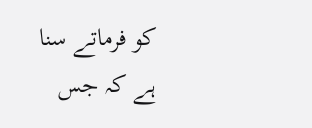کو فرماتے سنا ہے کہ جس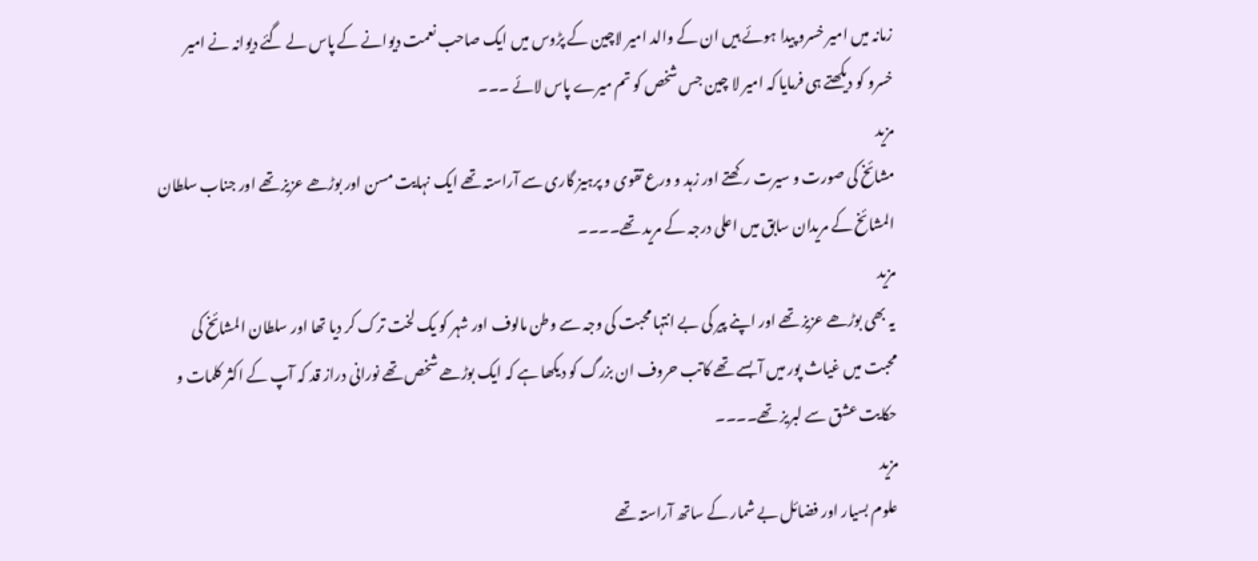زمانہ میں امیر خسرو پیدا ہوئے ہیں ان کے والد امیر لاچین کے پڑوس میں ایک صاحب نعمت دیوانے کے پاس لے گئے دیوانہ نے امیر خسرو کو دیکھتے ہی فرمایا کہ امیر لا چین جس شخص کو تم میرے پاس لائے ۔۔۔
مزید
مشائخ کی صورت و سیرت رکھتے اور زہد و ورع تقوی و پرہیز گاری سے آراستہ تھے ایک نہایت مسن اور بوڑھے عزیز تھے اور جناب سلطان المشائخ کے مریدان سابق میں اعلی درجہ کے مرید تھے۔۔۔۔
مزید
یہ بھی بوڑھے عزیز تھے اور اپنے پیر کی بے انتہا محبت کی وجہ سے وطن مالوف اور شہر کو یک لخت ترک کر دیا تھا اور سلطان المشائخ کی محبت میں غیاث پور میں آ بسے تھے کاتب حروف ان بزرگ کو دیکھا ہے کہ ایک بوڑھے شخص تھے نورانی دراز قد کہ آپ کے اکثر کلمات و حکایت عشق سے لبریز تھے۔۔۔۔
مزید
علوم بسیار اور فضائل بے شمار کے ساتھ آراستہ تھے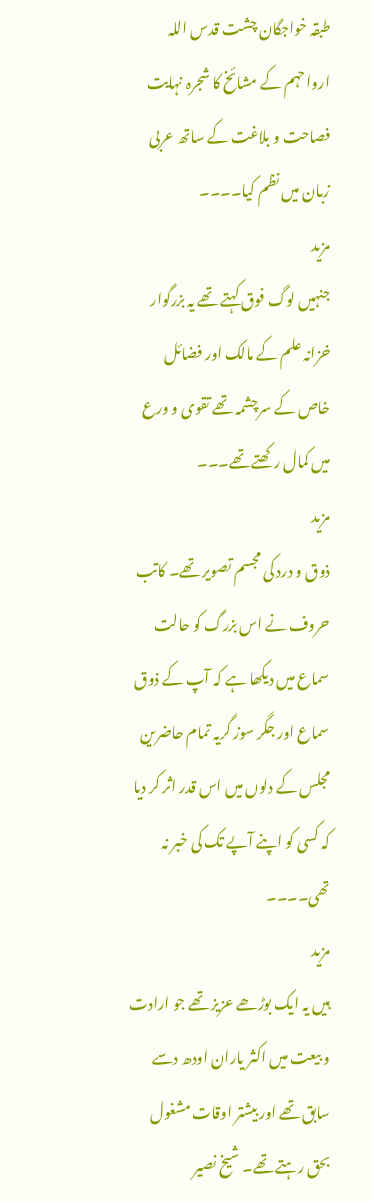طبقہ خواجگان چشت قدس اللہ ارواحہم کے مشائخ کا شجرہ نہایت فصاحت و بلاغت کے ساتھ عربی زبان میں نظم کیا۔۔۔۔
مزید
جنہیں لوگ فوق کہتے تھے یہ بزرگوار خزانہ علم کے مالک اور فضائل خاص کے سرچشمہ تھے تقوی و ورع میں کمال رکھتے تھے۔۔۔
مزید
ذوق و درد کی مجسم تصویر تھے۔ کاتب حروف نے اس بزرگ کو حالت سماع میں دیکھا ہے کہ آپ کے ذوق سماع اور جگر سوز گریہ تمام حاضرین مجلس کے دلوں میں اس قدر اثر کر دیا کہ کسی کو اپنے آپے تک کی خبر نہ تھی۔۔۔۔
مزید
ہیں یہ ایک بوڑھے عزیز تھے جو ارادت و بیعت میں اکثر یاران اودھ دسے سابق تھے اور بیشتر اوقات مشغول بحق رہتے تھے۔ شیخ نصیر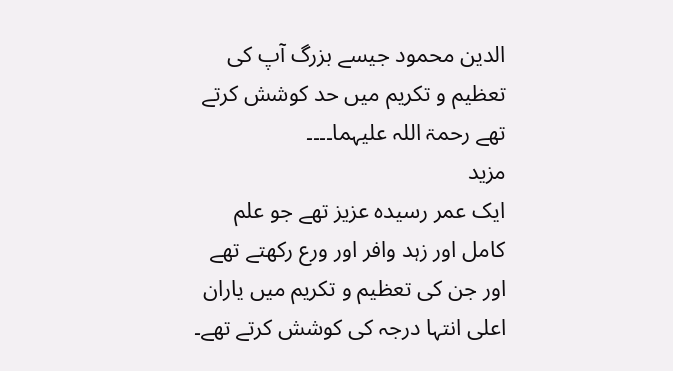الدین محمود جیسے بزرگ آپ کی تعظیم و تکریم میں حد کوشش کرتے تھے رحمۃ اللہ علیہما۔۔۔۔
مزید
ایک عمر رسیدہ عزیز تھے جو علم کامل اور زہد وافر اور ورع رکھتے تھے اور جن کی تعظیم و تکریم میں یاران اعلی انتہا درجہ کی کوشش کرتے تھے۔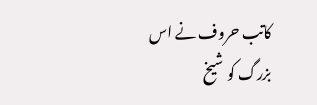کاتب حروف نے اس بزرگ کو شیخ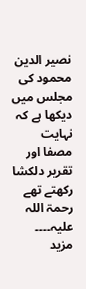نصیر الدین محمود کی مجلس میں دیکھا ہے کہ نہایت مصفا اور تقریر دلکشا رکھتے تھے رحمۃ اللہ علیہ۔۔۔۔
مزید